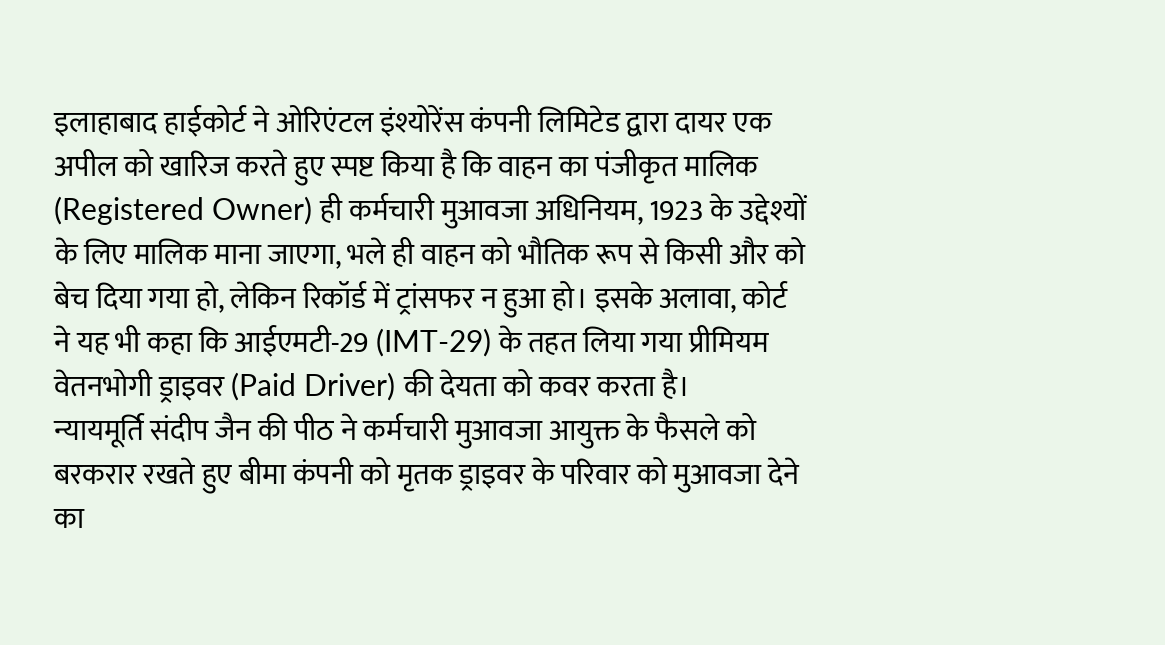इलाहाबाद हाईकोर्ट ने ओरिएंटल इंश्योरेंस कंपनी लिमिटेड द्वारा दायर एक अपील को खारिज करते हुए स्पष्ट किया है कि वाहन का पंजीकृत मालिक (Registered Owner) ही कर्मचारी मुआवजा अधिनियम, 1923 के उद्देश्यों के लिए मालिक माना जाएगा, भले ही वाहन को भौतिक रूप से किसी और को बेच दिया गया हो, लेकिन रिकॉर्ड में ट्रांसफर न हुआ हो। इसके अलावा, कोर्ट ने यह भी कहा कि आईएमटी-29 (IMT-29) के तहत लिया गया प्रीमियम वेतनभोगी ड्राइवर (Paid Driver) की देयता को कवर करता है।
न्यायमूर्ति संदीप जैन की पीठ ने कर्मचारी मुआवजा आयुक्त के फैसले को बरकरार रखते हुए बीमा कंपनी को मृतक ड्राइवर के परिवार को मुआवजा देने का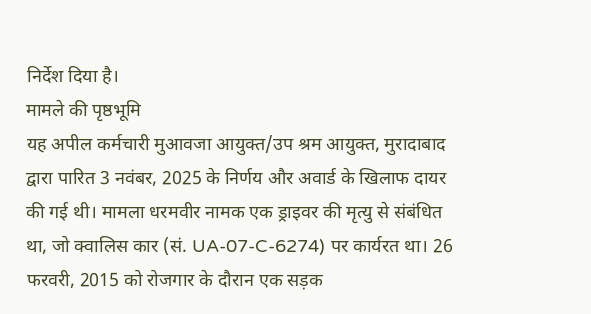निर्देश दिया है।
मामले की पृष्ठभूमि
यह अपील कर्मचारी मुआवजा आयुक्त/उप श्रम आयुक्त, मुरादाबाद द्वारा पारित 3 नवंबर, 2025 के निर्णय और अवार्ड के खिलाफ दायर की गई थी। मामला धरमवीर नामक एक ड्राइवर की मृत्यु से संबंधित था, जो क्वालिस कार (सं. UA-07-C-6274) पर कार्यरत था। 26 फरवरी, 2015 को रोजगार के दौरान एक सड़क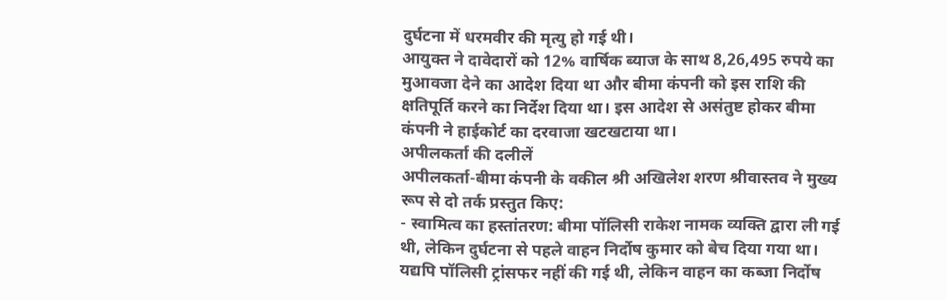दुर्घटना में धरमवीर की मृत्यु हो गई थी।
आयुक्त ने दावेदारों को 12% वार्षिक ब्याज के साथ 8,26,495 रुपये का मुआवजा देने का आदेश दिया था और बीमा कंपनी को इस राशि की क्षतिपूर्ति करने का निर्देश दिया था। इस आदेश से असंतुष्ट होकर बीमा कंपनी ने हाईकोर्ट का दरवाजा खटखटाया था।
अपीलकर्ता की दलीलें
अपीलकर्ता-बीमा कंपनी के वकील श्री अखिलेश शरण श्रीवास्तव ने मुख्य रूप से दो तर्क प्रस्तुत किए:
- स्वामित्व का हस्तांतरण: बीमा पॉलिसी राकेश नामक व्यक्ति द्वारा ली गई थी, लेकिन दुर्घटना से पहले वाहन निर्दोष कुमार को बेच दिया गया था। यद्यपि पॉलिसी ट्रांसफर नहीं की गई थी, लेकिन वाहन का कब्जा निर्दोष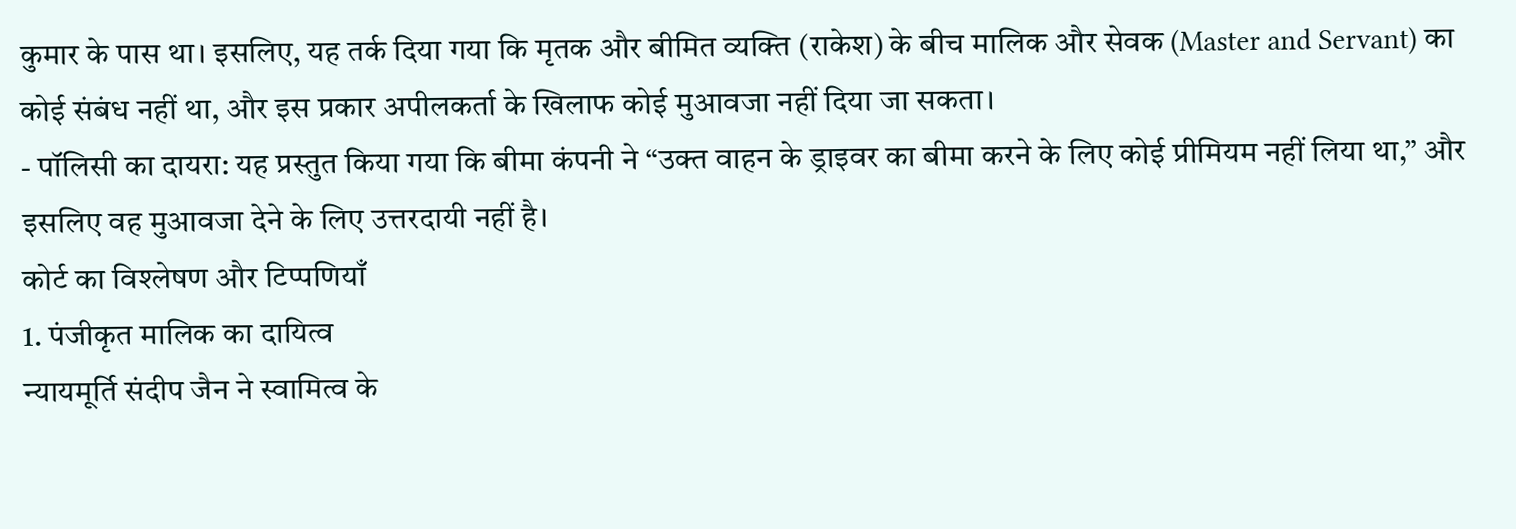कुमार के पास था। इसलिए, यह तर्क दिया गया कि मृतक और बीमित व्यक्ति (राकेश) के बीच मालिक और सेवक (Master and Servant) का कोई संबंध नहीं था, और इस प्रकार अपीलकर्ता के खिलाफ कोई मुआवजा नहीं दिया जा सकता।
- पॉलिसी का दायरा: यह प्रस्तुत किया गया कि बीमा कंपनी ने “उक्त वाहन के ड्राइवर का बीमा करने के लिए कोई प्रीमियम नहीं लिया था,” और इसलिए वह मुआवजा देने के लिए उत्तरदायी नहीं है।
कोर्ट का विश्लेषण और टिप्पणियाँ
1. पंजीकृत मालिक का दायित्व
न्यायमूर्ति संदीप जैन ने स्वामित्व के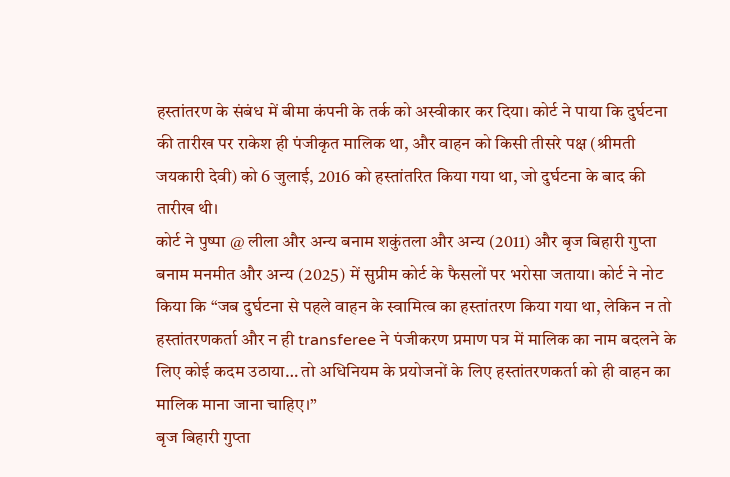हस्तांतरण के संबंध में बीमा कंपनी के तर्क को अस्वीकार कर दिया। कोर्ट ने पाया कि दुर्घटना की तारीख पर राकेश ही पंजीकृत मालिक था, और वाहन को किसी तीसरे पक्ष (श्रीमती जयकारी देवी) को 6 जुलाई, 2016 को हस्तांतरित किया गया था, जो दुर्घटना के बाद की तारीख थी।
कोर्ट ने पुष्पा @ लीला और अन्य बनाम शकुंतला और अन्य (2011) और बृज बिहारी गुप्ता बनाम मनमीत और अन्य (2025) में सुप्रीम कोर्ट के फैसलों पर भरोसा जताया। कोर्ट ने नोट किया कि “जब दुर्घटना से पहले वाहन के स्वामित्व का हस्तांतरण किया गया था, लेकिन न तो हस्तांतरणकर्ता और न ही transferee ने पंजीकरण प्रमाण पत्र में मालिक का नाम बदलने के लिए कोई कदम उठाया… तो अधिनियम के प्रयोजनों के लिए हस्तांतरणकर्ता को ही वाहन का मालिक माना जाना चाहिए।”
बृज बिहारी गुप्ता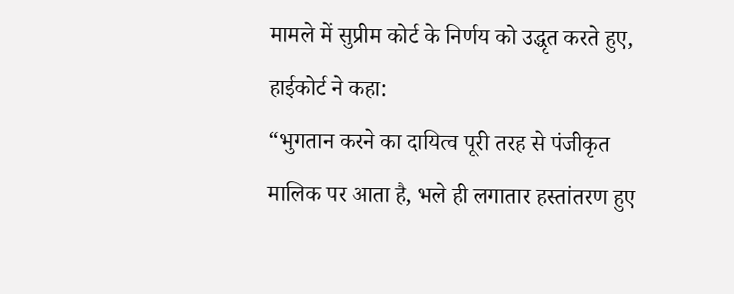मामले में सुप्रीम कोर्ट के निर्णय को उद्धृत करते हुए, हाईकोर्ट ने कहा:
“भुगतान करने का दायित्व पूरी तरह से पंजीकृत मालिक पर आता है, भले ही लगातार हस्तांतरण हुए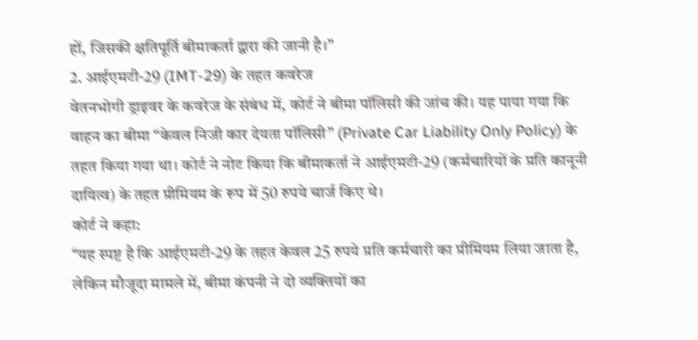हों, जिसकी क्षतिपूर्ति बीमाकर्ता द्वारा की जानी है।”
2. आईएमटी-29 (IMT-29) के तहत कवरेज
वेतनभोगी ड्राइवर के कवरेज के संबंध में, कोर्ट ने बीमा पॉलिसी की जांच की। यह पाया गया कि वाहन का बीमा “केवल निजी कार देयता पॉलिसी” (Private Car Liability Only Policy) के तहत किया गया था। कोर्ट ने नोट किया कि बीमाकर्ता ने आईएमटी-29 (कर्मचारियों के प्रति कानूनी दायित्व) के तहत प्रीमियम के रूप में 50 रुपये चार्ज किए थे।
कोर्ट ने कहा:
“यह स्पष्ट है कि आईएमटी-29 के तहत केवल 25 रुपये प्रति कर्मचारी का प्रीमियम लिया जाता है, लेकिन मौजूदा मामले में, बीमा कंपनी ने दो व्यक्तियों का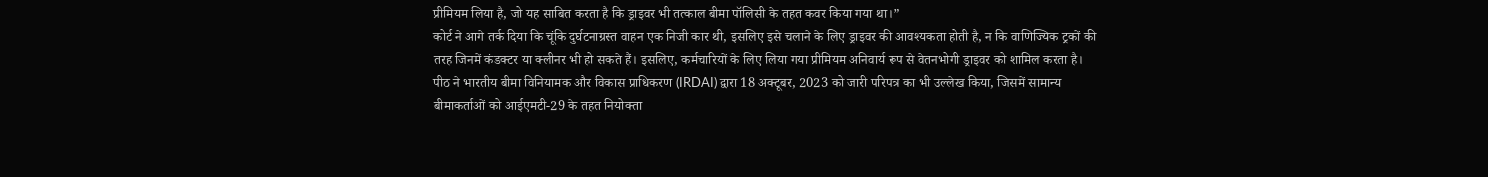प्रीमियम लिया है, जो यह साबित करता है कि ड्राइवर भी तत्काल बीमा पॉलिसी के तहत कवर किया गया था।”
कोर्ट ने आगे तर्क दिया कि चूंकि दुर्घटनाग्रस्त वाहन एक निजी कार थी, इसलिए इसे चलाने के लिए ड्राइवर की आवश्यकता होती है, न कि वाणिज्यिक ट्रकों की तरह जिनमें कंडक्टर या क्लीनर भी हो सकते हैं। इसलिए, कर्मचारियों के लिए लिया गया प्रीमियम अनिवार्य रूप से वेतनभोगी ड्राइवर को शामिल करता है।
पीठ ने भारतीय बीमा विनियामक और विकास प्राधिकरण (IRDAI) द्वारा 18 अक्टूबर, 2023 को जारी परिपत्र का भी उल्लेख किया, जिसमें सामान्य बीमाकर्ताओं को आईएमटी-29 के तहत नियोक्ता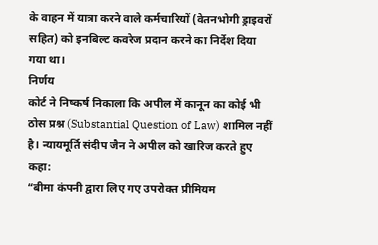के वाहन में यात्रा करने वाले कर्मचारियों (वेतनभोगी ड्राइवरों सहित) को इनबिल्ट कवरेज प्रदान करने का निर्देश दिया गया था।
निर्णय
कोर्ट ने निष्कर्ष निकाला कि अपील में कानून का कोई भी ठोस प्रश्न (Substantial Question of Law) शामिल नहीं है। न्यायमूर्ति संदीप जैन ने अपील को खारिज करते हुए कहा:
“बीमा कंपनी द्वारा लिए गए उपरोक्त प्रीमियम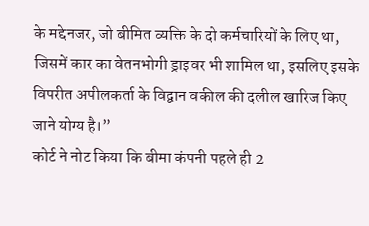के मद्देनजर, जो बीमित व्यक्ति के दो कर्मचारियों के लिए था, जिसमें कार का वेतनभोगी ड्राइवर भी शामिल था, इसलिए इसके विपरीत अपीलकर्ता के विद्वान वकील की दलील खारिज किए जाने योग्य है।”
कोर्ट ने नोट किया कि बीमा कंपनी पहले ही 2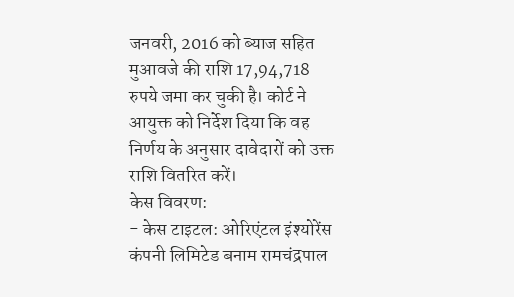जनवरी, 2016 को ब्याज सहित मुआवजे की राशि 17,94,718 रुपये जमा कर चुकी है। कोर्ट ने आयुक्त को निर्देश दिया कि वह निर्णय के अनुसार दावेदारों को उक्त राशि वितरित करें।
केस विवरण:
- केस टाइटल: ओरिएंटल इंश्योरेंस कंपनी लिमिटेड बनाम रामचंद्रपाल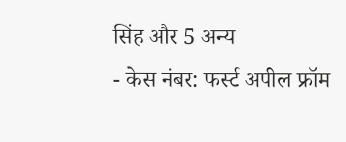सिंह और 5 अन्य
- केस नंबर: फर्स्ट अपील फ्रॉम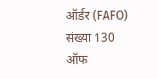ऑर्डर (FAFO) संख्या 130 ऑफ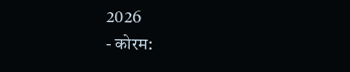2026
- कोरम: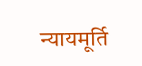न्यायमूर्ति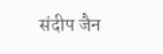संदीप जैन